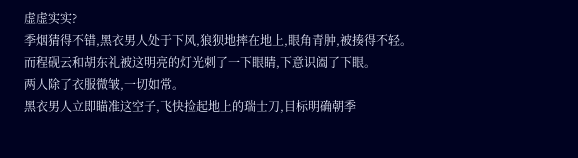虚虚实实?
季烟猜得不错,黑衣男人处于下风,狼狈地摔在地上,眼角青肿,被揍得不轻。
而程砚云和胡东礼被这明亮的灯光刺了一下眼睛,下意识阖了下眼。
两人除了衣服微皱,一切如常。
黑衣男人立即瞄准这空子,飞快捡起地上的瑞士刀,目标明确朝季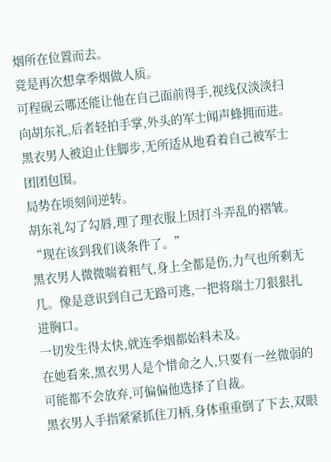烟所在位置而去。
竟是再次想拿季烟做人质。
可程砚云哪还能让他在自己面前得手,视线仅淡淡扫向胡东礼,后者轻拍手掌,外头的军士闻声蜂拥而进。
黑衣男人被迫止住脚步,无所适从地看着自己被军士团团包围。
局势在顷刻间逆转。
胡东礼勾了勾唇,理了理衣服上因打斗弄乱的褶皱。
“现在该到我们谈条件了。”
黑衣男人微微喘着粗气,身上全都是伤,力气也所剩无几。像是意识到自己无路可逃,一把将瑞士刀狠狠扎进胸口。
一切发生得太快,就连季烟都始料未及。
在她看来,黑衣男人是个惜命之人,只要有一丝微弱的可能都不会放弃,可偏偏他选择了自裁。
黑衣男人手指紧紧抓住刀柄,身体重重倒了下去,双眼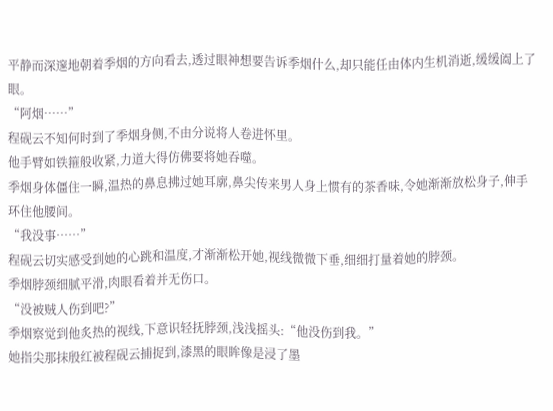平静而深邃地朝着季烟的方向看去,透过眼神想要告诉季烟什么,却只能任由体内生机消逝,缓缓阖上了眼。
“阿烟……”
程砚云不知何时到了季烟身侧,不由分说将人卷进怀里。
他手臂如铁箍般收紧,力道大得仿佛要将她吞噬。
季烟身体僵住一瞬,温热的鼻息拂过她耳廓,鼻尖传来男人身上惯有的茶香味,令她渐渐放松身子,伸手环住他腰间。
“我没事……”
程砚云切实感受到她的心跳和温度,才渐渐松开她,视线微微下垂,细细打量着她的脖颈。
季烟脖颈细腻平滑,肉眼看着并无伤口。
“没被贼人伤到吧?”
季烟察觉到他炙热的视线,下意识轻抚脖颈,浅浅摇头:“他没伤到我。”
她指尖那抹殷红被程砚云捕捉到,漆黑的眼眸像是浸了墨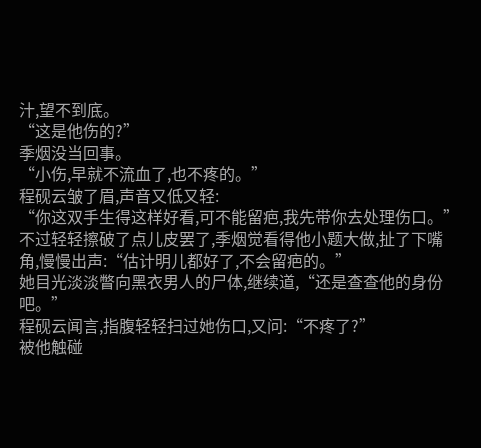汁,望不到底。
“这是他伤的?”
季烟没当回事。
“小伤,早就不流血了,也不疼的。”
程砚云皱了眉,声音又低又轻:
“你这双手生得这样好看,可不能留疤,我先带你去处理伤口。”
不过轻轻擦破了点儿皮罢了,季烟觉看得他小题大做,扯了下嘴角,慢慢出声:“估计明儿都好了,不会留疤的。”
她目光淡淡瞥向黑衣男人的尸体,继续道,“还是查查他的身份吧。”
程砚云闻言,指腹轻轻扫过她伤口,又问:“不疼了?”
被他触碰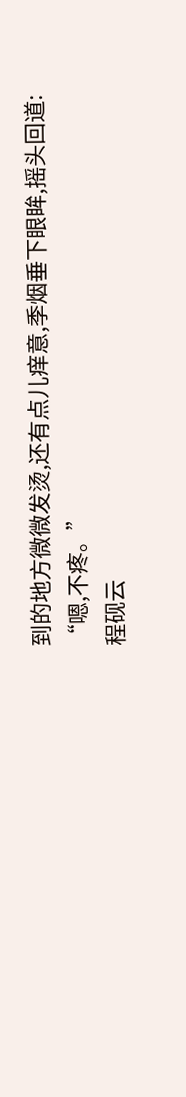到的地方微微发烫,还有点儿痒意,季烟垂下眼眸,摇头回道:
“嗯,不疼。”
程砚云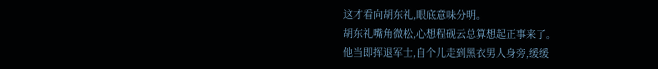这才看向胡东礼,眼底意味分明。
胡东礼嘴角微松,心想程砚云总算想起正事来了。
他当即挥退军士,自个儿走到黑衣男人身旁,缓缓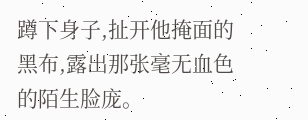蹲下身子,扯开他掩面的黑布,露出那张毫无血色的陌生脸庞。